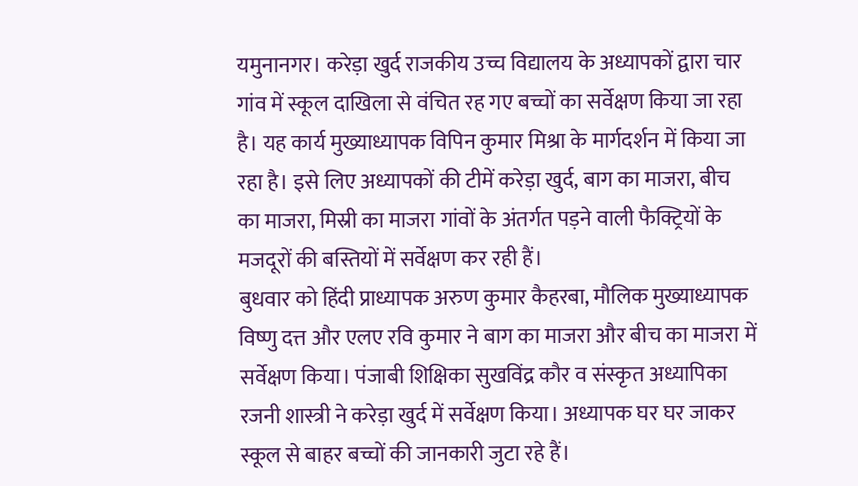यमुनानगर। करेड़ा खुर्द राजकीय उच्च विद्यालय के अध्यापकों द्वारा चार गांव में स्कूल दाखिला से वंचित रह गए बच्चों का सर्वेक्षण किया जा रहा है। यह कार्य मुख्याध्यापक विपिन कुमार मिश्रा के मार्गदर्शन में किया जा रहा है। इसे लिए अध्यापकों की टीमें करेड़ा खुर्द, बाग का माजरा, बीच का माजरा, मिस्री का माजरा गांवों के अंतर्गत पड़ने वाली फैक्ट्रियों के मजदूरों की बस्तियों में सर्वेक्षण कर रही हैं।
बुधवार को हिंदी प्राध्यापक अरुण कुमार कैहरबा, मौलिक मुख्याध्यापक विष्णु दत्त और एलए रवि कुमार ने बाग का माजरा और बीच का माजरा में सर्वेक्षण किया। पंजाबी शिक्षिका सुखविंद्र कौर व संस्कृत अध्यापिका रजनी शास्त्री ने करेड़ा खुर्द में सर्वेक्षण किया। अध्यापक घर घर जाकर स्कूल से बाहर बच्चों की जानकारी जुटा रहे हैं।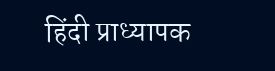हिंदी प्राध्यापक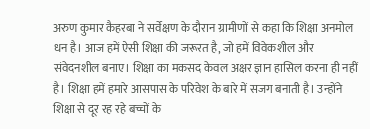अरुण कुमार कैहरबा ने सर्वेक्षण के दौरान ग्रामीणों से कहा कि शिक्षा अनमोल धन है। आज हमें ऐसी शिक्षा की जरूरत है, जो हमें विवेकशील और संवेदनशील बनाए। शिक्षा का मकसद केवल अक्षर ज्ञान हासिल करना ही नहीं है। शिक्षा हमें हमारे आसपास के परिवेश के बारे में सजग बनाती है। उन्होंने शिक्षा से दूर रह रहे बच्चों के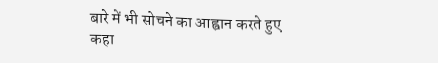बारे में भी सोचने का आह्वान करते हुए कहा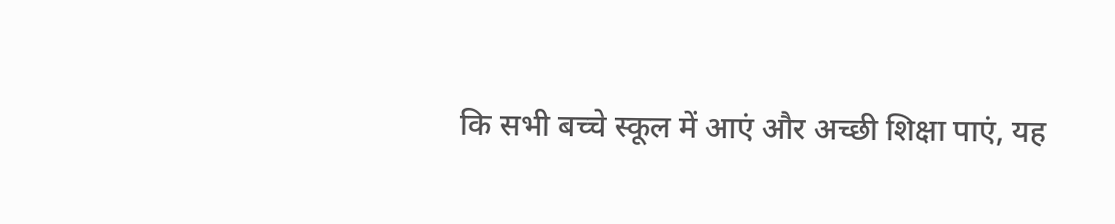कि सभी बच्चे स्कूल में आएं और अच्छी शिक्षा पाएं, यह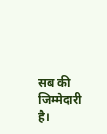सब की जिम्मेदारी है।